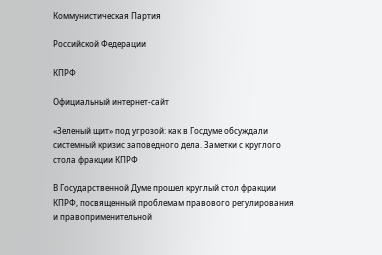Коммунистическая Партия

Российской Федерации

КПРФ

Официальный интернет-сайт

«Зеленый щит» под угрозой: как в Госдуме обсуждали системный кризис заповедного дела. Заметки с круглого стола фракции КПРФ

В Государственной Думе прошел круглый стол фракции КПРФ, посвященный проблемам правового регулирования и правоприменительной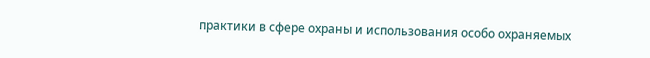практики в сфере охраны и использования особо охраняемых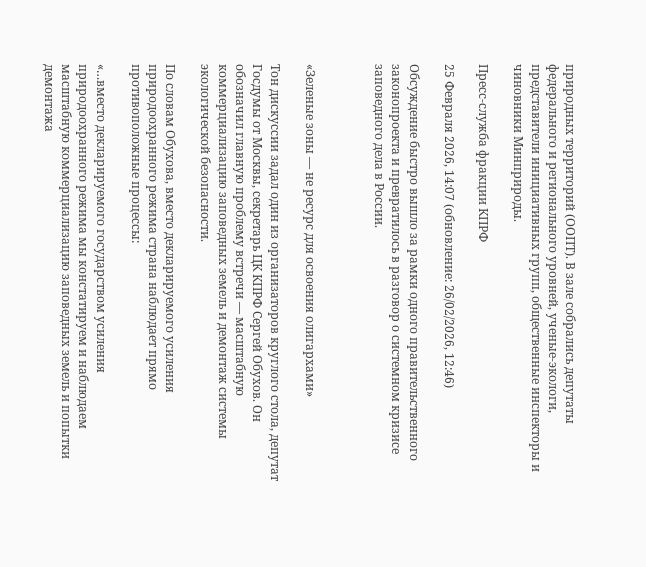природных территорий (ООПТ). В зале собрались депутаты федерального и регионального уровней, ученые‑экологи, представители инициативных групп, общественные инспекторы и чиновники Минприроды.

Пресс-служба фракции КПРФ

25 Февраля 2026, 14:07 (обновление: 26/02/2026, 12:46)

Обсуждение быстро вышло за рамки одного правительственного законопроекта и превратилось в разговор о системном кризисе заповедного дела в России.



«Зеленые зоны — не ресурс для освоения олигархами»

Тон дискуссии задал один из организаторов круглого стола, депутат Госдумы от Москвы, секретарь ЦК КПРФ Сергей Обухов. Он обозначил главную проблему встречи — масштабную коммерциализацию заповедных земель и демонтаж системы экологической безопасности.

По словам Обухова, вместо декларируемого усиления природоохранного режима страна наблюдает прямо противоположные процессы:

«…вместо декларируемого государством усиления природоохранного режима мы констатируем и наблюдаем масштабную коммерциализацию заповедных земель и попытки демонтажа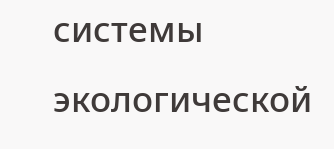системы экологической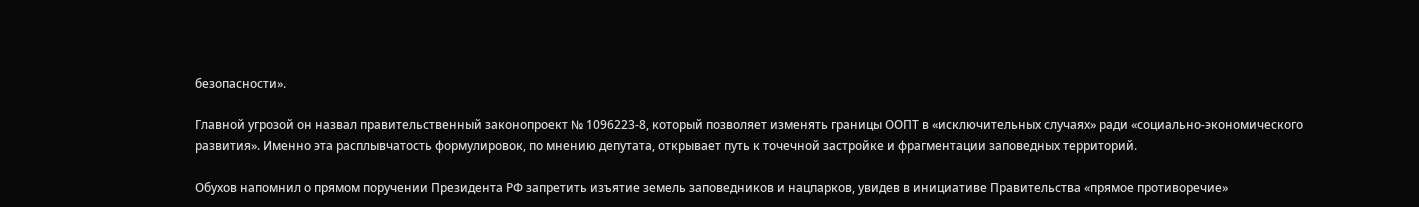безопасности».

Главной угрозой он назвал правительственный законопроект № 1096223‑8, который позволяет изменять границы ООПТ в «исключительных случаях» ради «социально‑экономического развития». Именно эта расплывчатость формулировок, по мнению депутата, открывает путь к точечной застройке и фрагментации заповедных территорий.

Обухов напомнил о прямом поручении Президента РФ запретить изъятие земель заповедников и нацпарков, увидев в инициативе Правительства «прямое противоречие»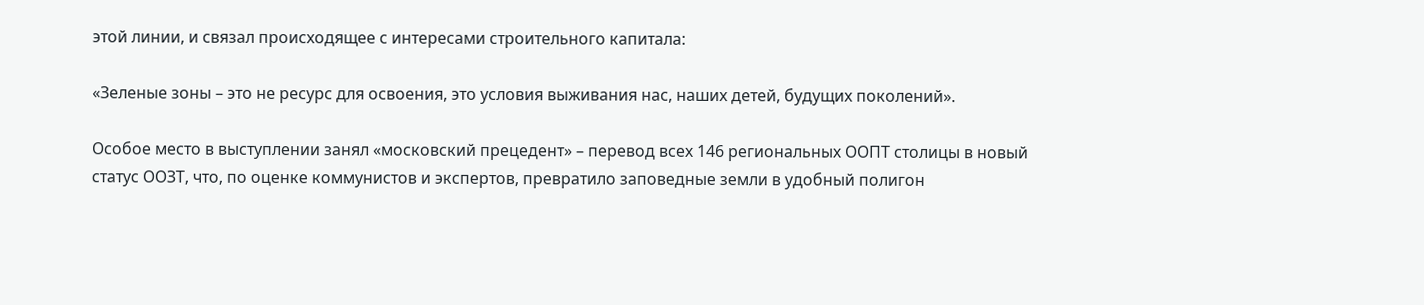этой линии, и связал происходящее с интересами строительного капитала:

«Зеленые зоны – это не ресурс для освоения, это условия выживания нас, наших детей, будущих поколений».

Особое место в выступлении занял «московский прецедент» – перевод всех 146 региональных ООПТ столицы в новый статус ООЗТ, что, по оценке коммунистов и экспертов, превратило заповедные земли в удобный полигон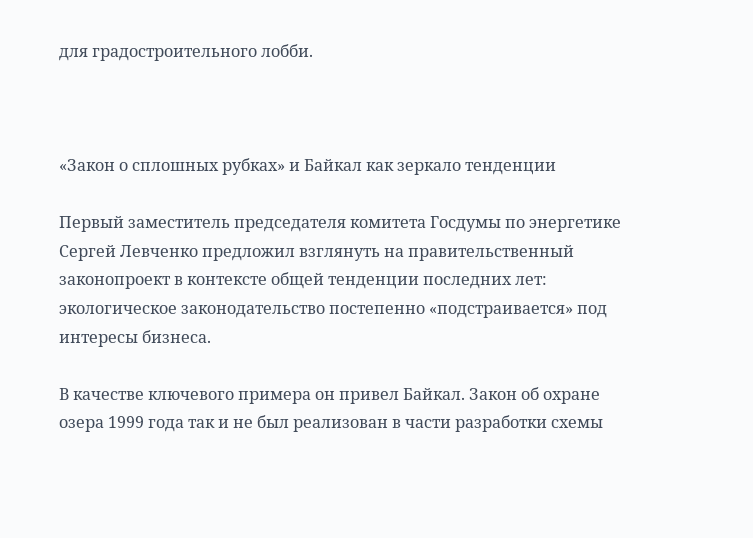для градостроительного лобби.



«Закон о сплошных рубках» и Байкал как зеркало тенденции

Первый заместитель председателя комитета Госдумы по энергетике Сергей Левченко предложил взглянуть на правительственный законопроект в контексте общей тенденции последних лет: экологическое законодательство постепенно «подстраивается» под интересы бизнеса.

В качестве ключевого примера он привел Байкал. Закон об охране озера 1999 года так и не был реализован в части разработки схемы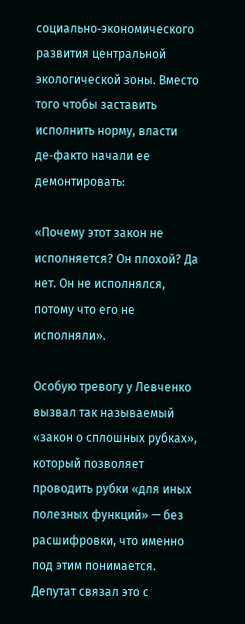социально‑экономического развития центральной экологической зоны. Вместо того чтобы заставить исполнить норму, власти де‑факто начали ее демонтировать:

«Почему этот закон не исполняется? Он плохой? Да нет. Он не исполнялся, потому что его не исполняли».

Особую тревогу у Левченко вызвал так называемый «закон о сплошных рубках», который позволяет проводить рубки «для иных полезных функций» — без расшифровки, что именно под этим понимается. Депутат связал это с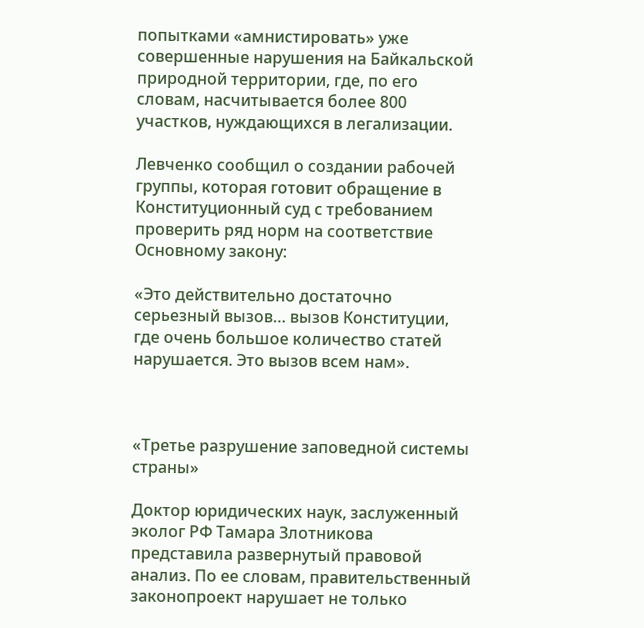попытками «амнистировать» уже совершенные нарушения на Байкальской природной территории, где, по его словам, насчитывается более 800 участков, нуждающихся в легализации.

Левченко сообщил о создании рабочей группы, которая готовит обращение в Конституционный суд с требованием проверить ряд норм на соответствие Основному закону:

«Это действительно достаточно серьезный вызов… вызов Конституции, где очень большое количество статей нарушается. Это вызов всем нам».



«Третье разрушение заповедной системы страны»

Доктор юридических наук, заслуженный эколог РФ Тамара Злотникова представила развернутый правовой анализ. По ее словам, правительственный законопроект нарушает не только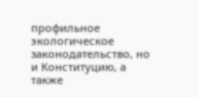профильное экологическое законодательство, но и Конституцию, а также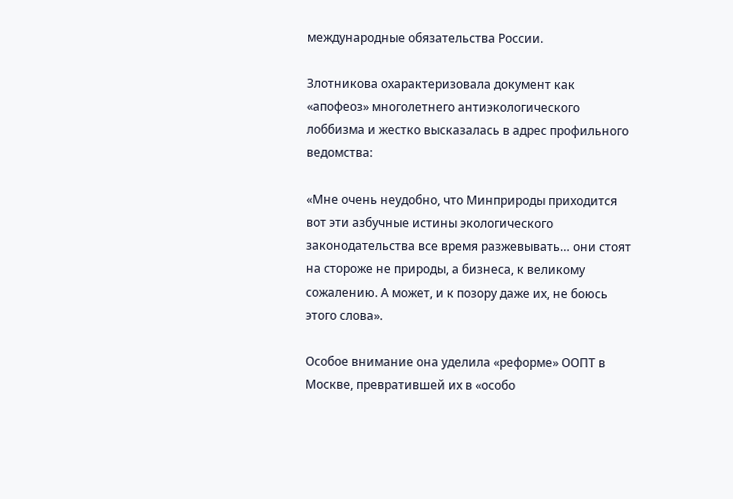международные обязательства России.

Злотникова охарактеризовала документ как «апофеоз» многолетнего антиэкологического лоббизма и жестко высказалась в адрес профильного ведомства:

«Мне очень неудобно, что Минприроды приходится вот эти азбучные истины экологического законодательства все время разжевывать… они стоят на стороже не природы, а бизнеса, к великому сожалению. А может, и к позору даже их, не боюсь этого слова».

Особое внимание она уделила «реформе» ООПТ в Москве, превратившей их в «особо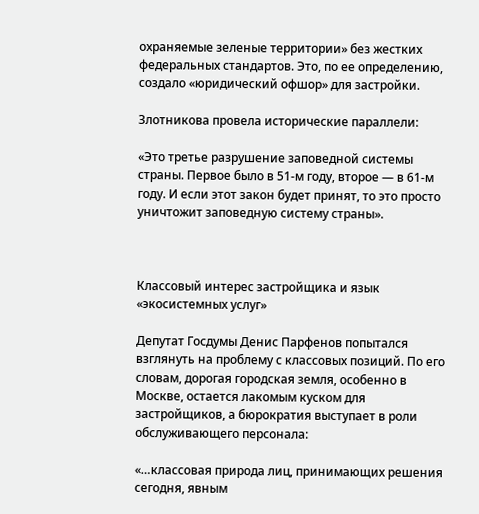охраняемые зеленые территории» без жестких федеральных стандартов. Это, по ее определению, создало «юридический офшор» для застройки.

Злотникова провела исторические параллели:

«Это третье разрушение заповедной системы страны. Первое было в 51‑м году, второе — в 61‑м году. И если этот закон будет принят, то это просто уничтожит заповедную систему страны».



Классовый интерес застройщика и язык «экосистемных услуг»

Депутат Госдумы Денис Парфенов попытался взглянуть на проблему с классовых позиций. По его словам, дорогая городская земля, особенно в Москве, остается лакомым куском для застройщиков, а бюрократия выступает в роли обслуживающего персонала:

«…классовая природа лиц, принимающих решения сегодня, явным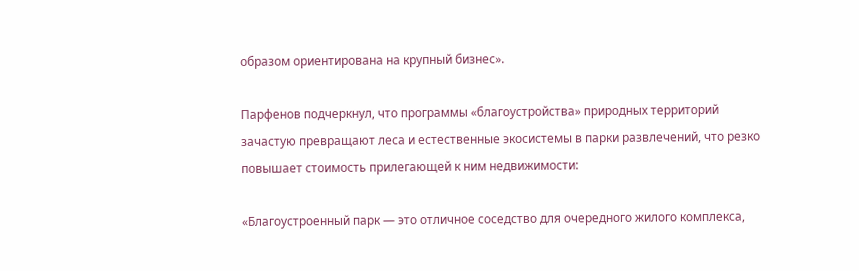образом ориентирована на крупный бизнес».

Парфенов подчеркнул, что программы «благоустройства» природных территорий зачастую превращают леса и естественные экосистемы в парки развлечений, что резко повышает стоимость прилегающей к ним недвижимости:

«Благоустроенный парк — это отличное соседство для очередного жилого комплекса,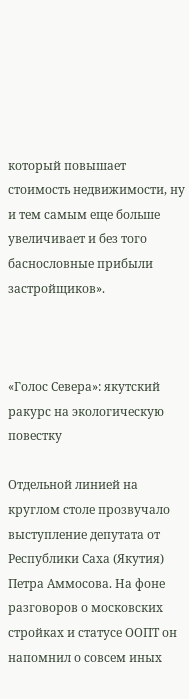который повышает стоимость недвижимости, ну и тем самым еще больше увеличивает и без того баснословные прибыли застройщиков».



«Голос Севера»: якутский ракурс на экологическую повестку

Отдельной линией на круглом столе прозвучало выступление депутата от Республики Саха (Якутия) Петра Аммосова. На фоне разговоров о московских стройках и статусе ООПТ он напомнил о совсем иных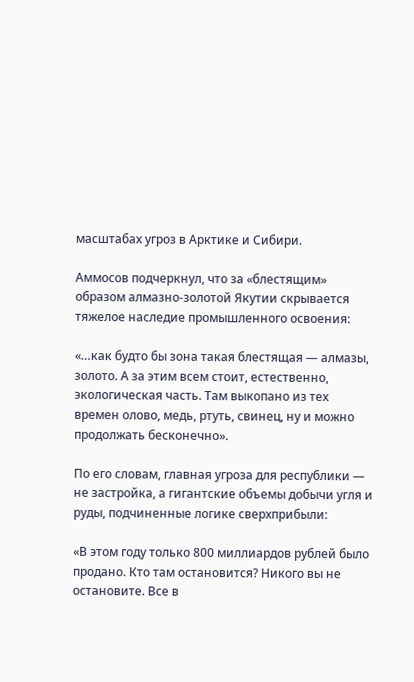масштабах угроз в Арктике и Сибири.

Аммосов подчеркнул, что за «блестящим» образом алмазно‑золотой Якутии скрывается тяжелое наследие промышленного освоения:

«…как будто бы зона такая блестящая — алмазы, золото. А за этим всем стоит, естественно, экологическая часть. Там выкопано из тех времен олово, медь, ртуть, свинец, ну и можно продолжать бесконечно».

По его словам, главная угроза для республики — не застройка, а гигантские объемы добычи угля и руды, подчиненные логике сверхприбыли:

«В этом году только 800 миллиардов рублей было продано. Кто там остановится? Никого вы не остановите. Все в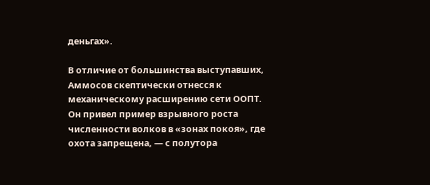деньгах».

В отличие от большинства выступавших, Аммосов скептически отнесся к механическому расширению сети ООПТ. Он привел пример взрывного роста численности волков в «зонах покоя», где охота запрещена, — с полутора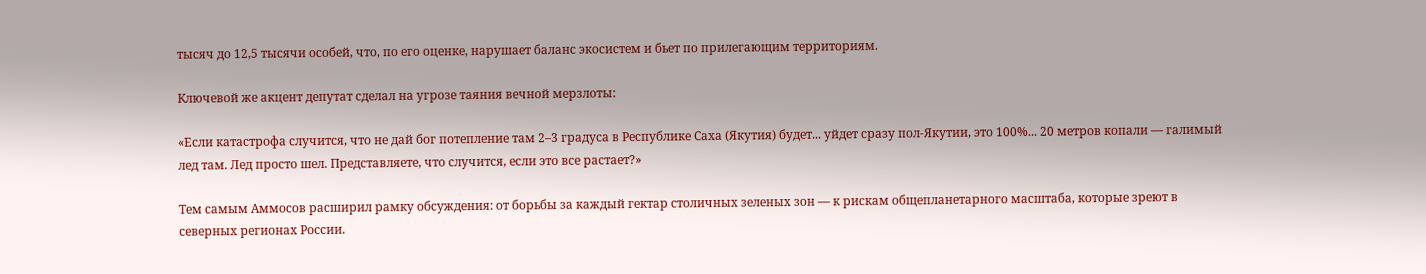тысяч до 12,5 тысячи особей, что, по его оценке, нарушает баланс экосистем и бьет по прилегающим территориям.

Ключевой же акцент депутат сделал на угрозе таяния вечной мерзлоты:

«Если катастрофа случится, что не дай бог потепление там 2–3 градуса в Республике Саха (Якутия) будет... уйдет сразу пол-Якутии, это 100%... 20 метров копали — галимый лед там. Лед просто шел. Представляете, что случится, если это все растает?»

Тем самым Аммосов расширил рамку обсуждения: от борьбы за каждый гектар столичных зеленых зон — к рискам общепланетарного масштаба, которые зреют в северных регионах России.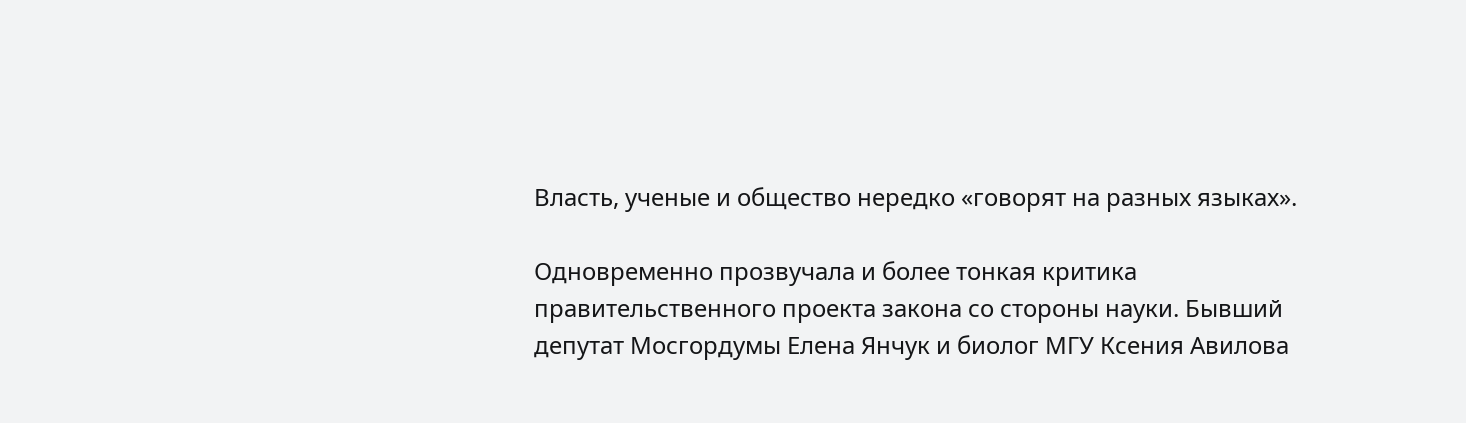Власть, ученые и общество нередко «говорят на разных языках».

Одновременно прозвучала и более тонкая критика правительственного проекта закона со стороны науки. Бывший депутат Мосгордумы Елена Янчук и биолог МГУ Ксения Авилова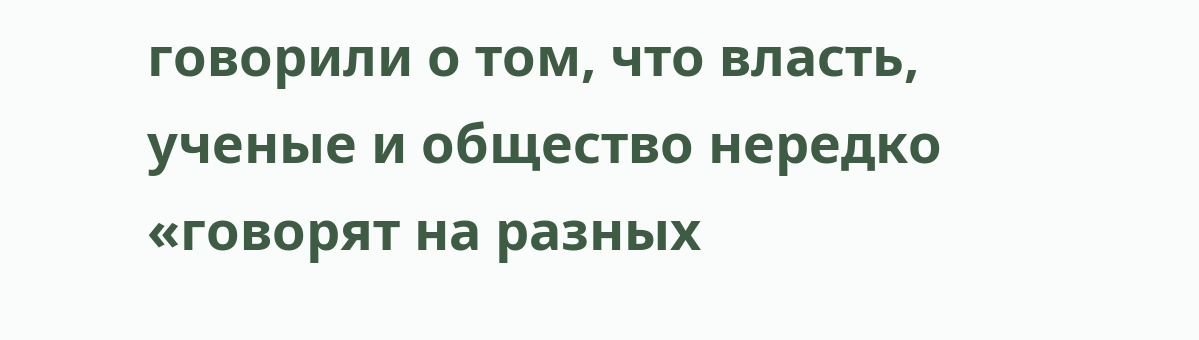говорили о том, что власть, ученые и общество нередко «говорят на разных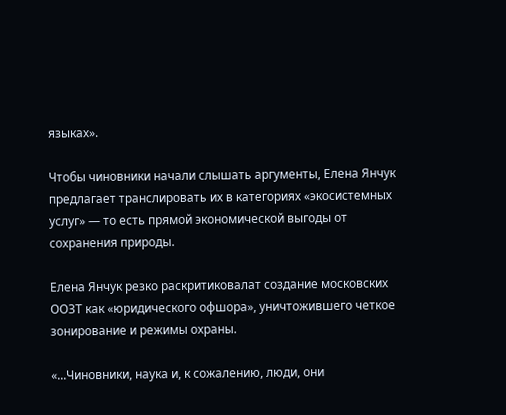языках».

Чтобы чиновники начали слышать аргументы, Елена Янчук  предлагает транслировать их в категориях «экосистемных услуг» — то есть прямой экономической выгоды от сохранения природы.

Елена Янчук резко раскритиковалат создание московских ООЗТ как «юридического офшора», уничтожившего четкое зонирование и режимы охраны.

«...Чиновники, наука и, к сожалению, люди, они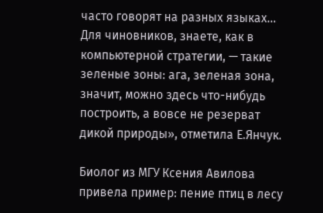часто говорят на разных языках... Для чиновников, знаете, как в компьютерной стратегии, — такие зеленые зоны: ага, зеленая зона, значит, можно здесь что-нибудь построить, а вовсе не резерват дикой природы», отметила Е.Янчук.

Биолог из МГУ Ксения Авилова привела пример: пение птиц в лесу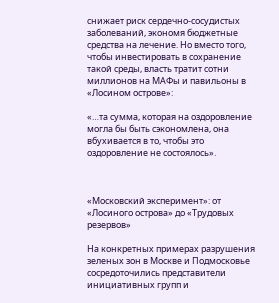снижает риск сердечно‑сосудистых заболеваний, экономя бюджетные средства на лечение. Но вместо того, чтобы инвестировать в сохранение такой среды, власть тратит сотни миллионов на МАФы и павильоны в «Лосином острове»:

«…та сумма, которая на оздоровление могла бы быть сэкономлена, она вбухивается в то, чтобы это оздоровление не состоялось».



«Московский эксперимент»: от «Лосиного острова» до «Трудовых резервов»

На конкретных примерах разрушения зеленых зон в Москве и Подмосковье сосредоточились представители инициативных групп и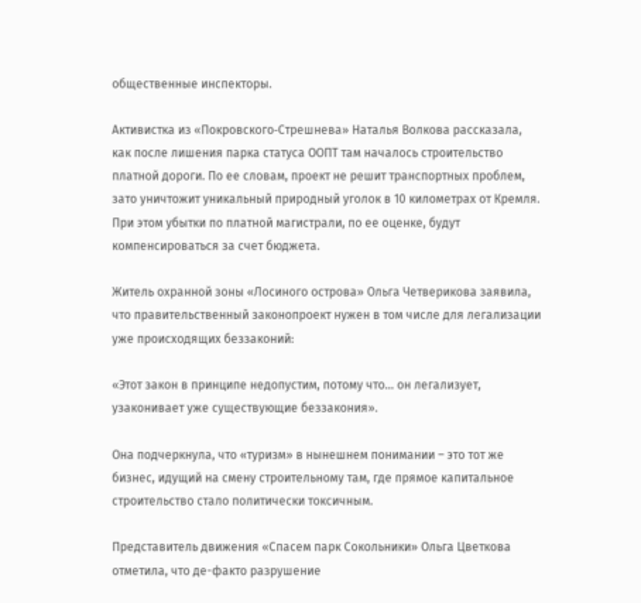общественные инспекторы.

Активистка из «Покровского‑Стрешнева» Наталья Волкова рассказала, как после лишения парка статуса ООПТ там началось строительство платной дороги. По ее словам, проект не решит транспортных проблем, зато уничтожит уникальный природный уголок в 10 километрах от Кремля. При этом убытки по платной магистрали, по ее оценке, будут компенсироваться за счет бюджета.

Житель охранной зоны «Лосиного острова» Ольга Четверикова заявила, что правительственный законопроект нужен в том числе для легализации уже происходящих беззаконий:

«Этот закон в принципе недопустим, потому что… он легализует, узаконивает уже существующие беззакония».

Она подчеркнула, что «туризм» в нынешнем понимании – это тот же бизнес, идущий на смену строительному там, где прямое капитальное строительство стало политически токсичным.

Представитель движения «Спасем парк Сокольники» Ольга Цветкова отметила, что де-факто разрушение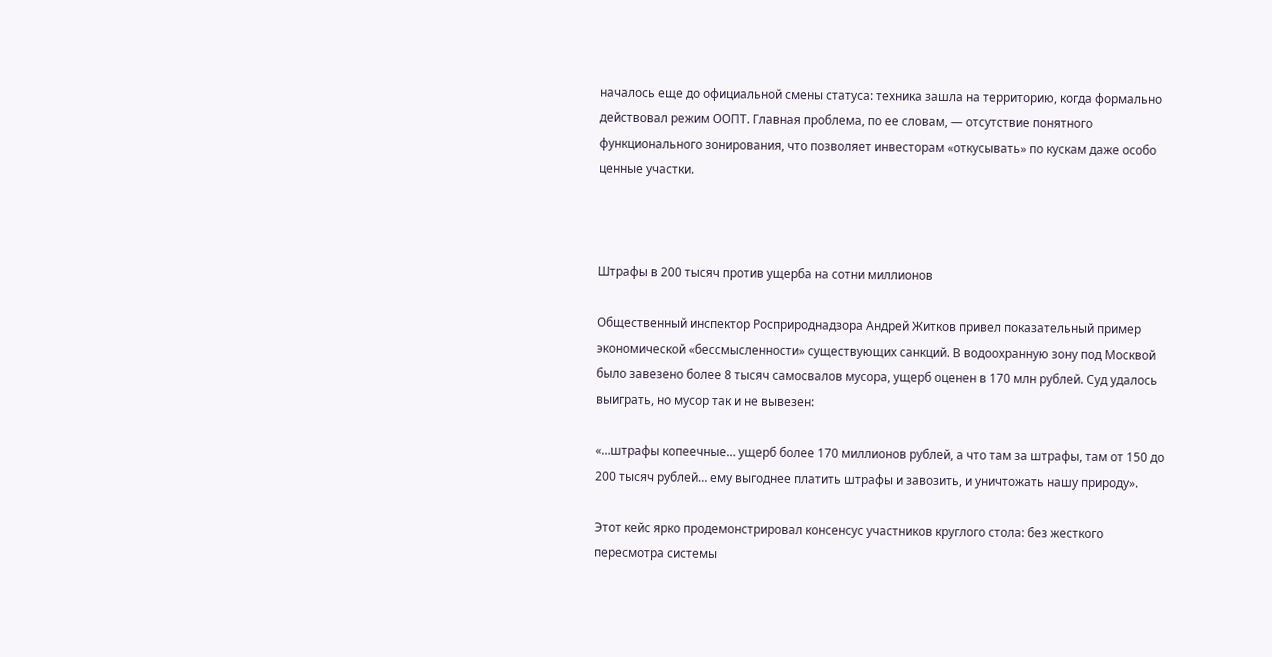началось еще до официальной смены статуса: техника зашла на территорию, когда формально действовал режим ООПТ. Главная проблема, по ее словам, — отсутствие понятного функционального зонирования, что позволяет инвесторам «откусывать» по кускам даже особо ценные участки.



Штрафы в 200 тысяч против ущерба на сотни миллионов

Общественный инспектор Росприроднадзора Андрей Житков привел показательный пример экономической «бессмысленности» существующих санкций. В водоохранную зону под Москвой было завезено более 8 тысяч самосвалов мусора, ущерб оценен в 170 млн рублей. Суд удалось выиграть, но мусор так и не вывезен:

«…штрафы копеечные… ущерб более 170 миллионов рублей, а что там за штрафы, там от 150 до 200 тысяч рублей… ему выгоднее платить штрафы и завозить, и уничтожать нашу природу».

Этот кейс ярко продемонстрировал консенсус участников круглого стола: без жесткого пересмотра системы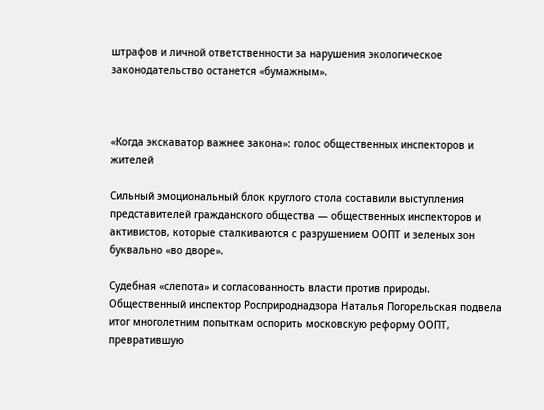штрафов и личной ответственности за нарушения экологическое законодательство останется «бумажным».



«Когда экскаватор важнее закона»: голос общественных инспекторов и жителей

Сильный эмоциональный блок круглого стола составили выступления представителей гражданского общества — общественных инспекторов и активистов, которые сталкиваются с разрушением ООПТ и зеленых зон буквально «во дворе».

Судебная «слепота» и согласованность власти против природы. Общественный инспектор Росприроднадзора Наталья Погорельская подвела итог многолетним попыткам оспорить московскую реформу ООПТ, превратившую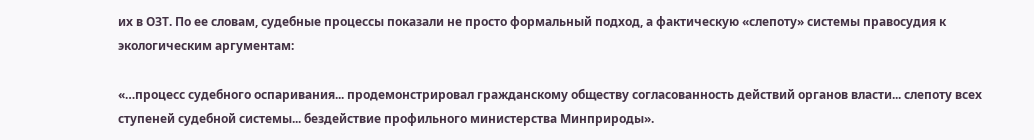их в ОЗТ. По ее словам, судебные процессы показали не просто формальный подход, а фактическую «слепоту» системы правосудия к экологическим аргументам:

«…процесс судебного оспаривания... продемонстрировал гражданскому обществу согласованность действий органов власти... слепоту всех ступеней судебной системы... бездействие профильного министерства Минприроды».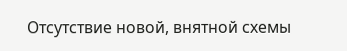Отсутствие новой, внятной схемы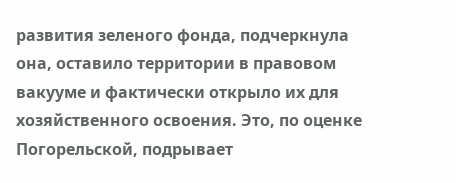развития зеленого фонда, подчеркнула она, оставило территории в правовом вакууме и фактически открыло их для хозяйственного освоения. Это, по оценке Погорельской, подрывает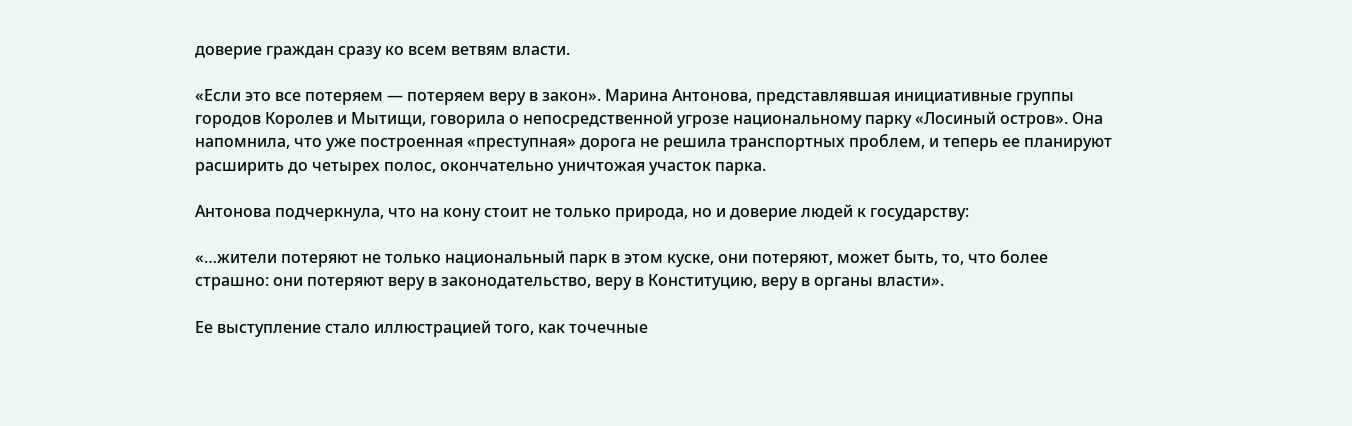доверие граждан сразу ко всем ветвям власти.

«Если это все потеряем — потеряем веру в закон». Марина Антонова, представлявшая инициативные группы городов Королев и Мытищи, говорила о непосредственной угрозе национальному парку «Лосиный остров». Она напомнила, что уже построенная «преступная» дорога не решила транспортных проблем, и теперь ее планируют расширить до четырех полос, окончательно уничтожая участок парка.

Антонова подчеркнула, что на кону стоит не только природа, но и доверие людей к государству:

«…жители потеряют не только национальный парк в этом куске, они потеряют, может быть, то, что более страшно: они потеряют веру в законодательство, веру в Конституцию, веру в органы власти».

Ее выступление стало иллюстрацией того, как точечные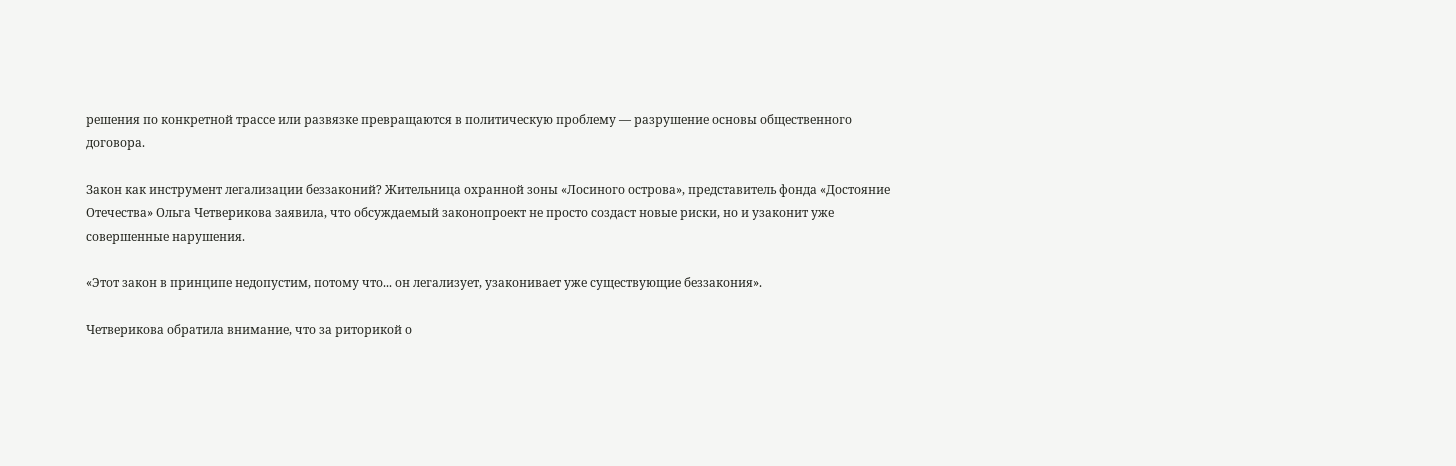решения по конкретной трассе или развязке превращаются в политическую проблему — разрушение основы общественного договора.

Закон как инструмент легализации беззаконий? Жительница охранной зоны «Лосиного острова», представитель фонда «Достояние Отечества» Ольга Четверикова заявила, что обсуждаемый законопроект не просто создаст новые риски, но и узаконит уже совершенные нарушения.

«Этот закон в принципе недопустим, потому что... он легализует, узаконивает уже существующие беззакония».

Четверикова обратила внимание, что за риторикой о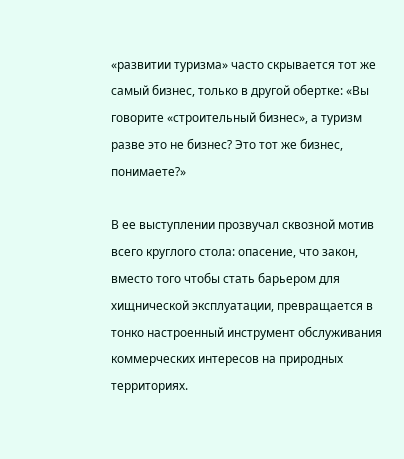«развитии туризма» часто скрывается тот же самый бизнес, только в другой обертке: «Вы говорите «строительный бизнес», а туризм разве это не бизнес? Это тот же бизнес, понимаете?»

В ее выступлении прозвучал сквозной мотив всего круглого стола: опасение, что закон, вместо того чтобы стать барьером для хищнической эксплуатации, превращается в тонко настроенный инструмент обслуживания коммерческих интересов на природных территориях.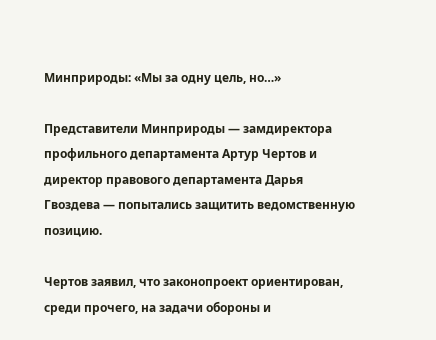Минприроды: «Мы за одну цель, но…»

Представители Минприроды — замдиректора профильного департамента Артур Чертов и директор правового департамента Дарья Гвоздева — попытались защитить ведомственную позицию.

Чертов заявил, что законопроект ориентирован, среди прочего, на задачи обороны и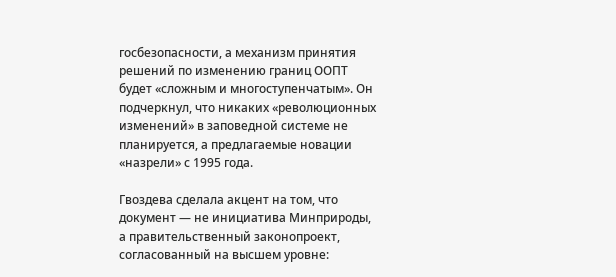госбезопасности, а механизм принятия решений по изменению границ ООПТ будет «сложным и многоступенчатым». Он подчеркнул, что никаких «революционных изменений» в заповедной системе не планируется, а предлагаемые новации «назрели» с 1995 года.

Гвоздева сделала акцент на том, что документ — не инициатива Минприроды, а правительственный законопроект, согласованный на высшем уровне: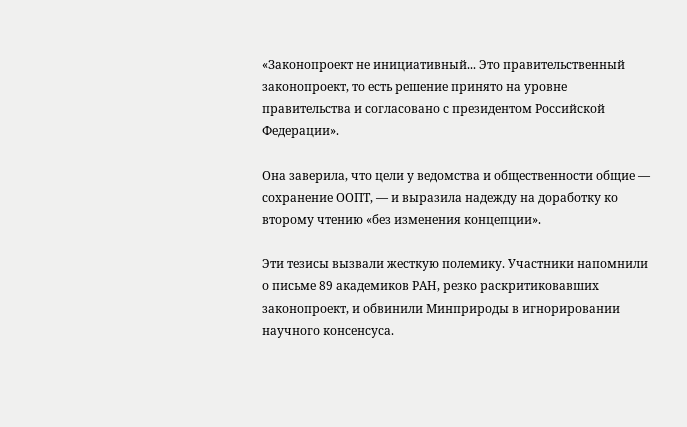«Законопроект не инициативный... Это правительственный законопроект, то есть решение принято на уровне правительства и согласовано с президентом Российской Федерации».

Она заверила, что цели у ведомства и общественности общие — сохранение ООПТ, — и выразила надежду на доработку ко второму чтению «без изменения концепции».

Эти тезисы вызвали жесткую полемику. Участники напомнили о письме 89 академиков РАН, резко раскритиковавших законопроект, и обвинили Минприроды в игнорировании научного консенсуса.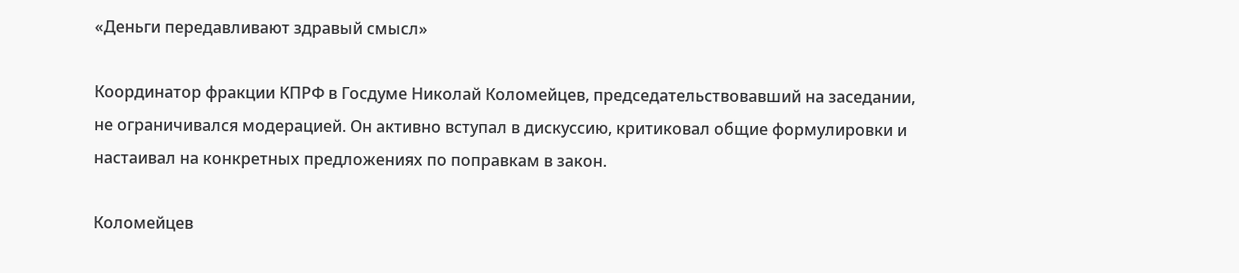«Деньги передавливают здравый смысл»

Координатор фракции КПРФ в Госдуме Николай Коломейцев, председательствовавший на заседании, не ограничивался модерацией. Он активно вступал в дискуссию, критиковал общие формулировки и настаивал на конкретных предложениях по поправкам в закон.

Коломейцев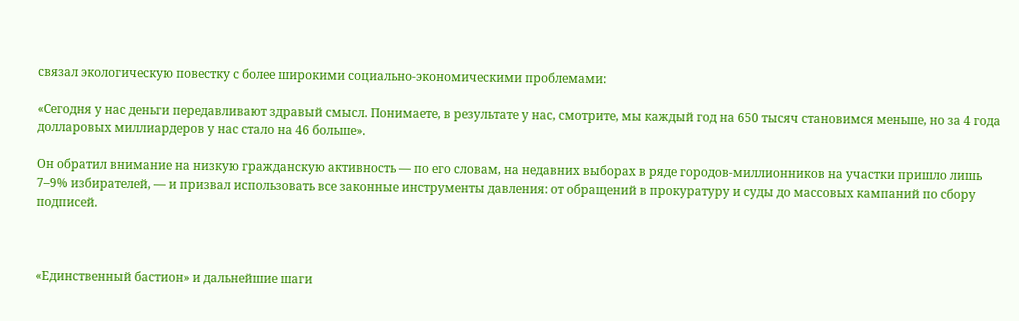связал экологическую повестку с более широкими социально‑экономическими проблемами:

«Сегодня у нас деньги передавливают здравый смысл. Понимаете, в результате у нас, смотрите, мы каждый год на 650 тысяч становимся меньше, но за 4 года долларовых миллиардеров у нас стало на 46 больше».

Он обратил внимание на низкую гражданскую активность — по его словам, на недавних выборах в ряде городов‑миллионников на участки пришло лишь 7–9% избирателей, — и призвал использовать все законные инструменты давления: от обращений в прокуратуру и суды до массовых кампаний по сбору подписей.



«Единственный бастион» и дальнейшие шаги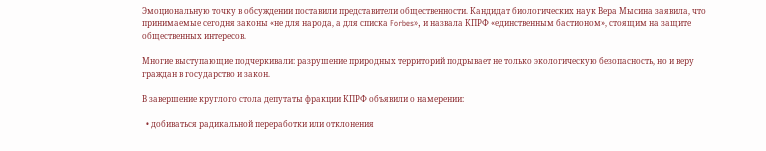Эмоциональную точку в обсуждении поставили представители общественности. Кандидат биологических наук Вера Мысина заявила, что принимаемые сегодня законы «не для народа, а для списка Forbes», и назвала КПРФ «единственным бастионом», стоящим на защите общественных интересов.

Многие выступающие подчеркивали: разрушение природных территорий подрывает не только экологическую безопасность, но и веру граждан в государство и закон.

В завершение круглого стола депутаты фракции КПРФ объявили о намерении:

  • добиваться радикальной переработки или отклонения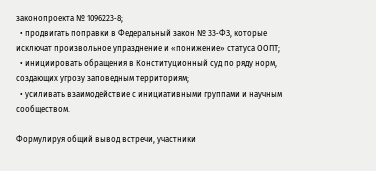законопроекта № 1096223‑8;
  • продвигать поправки в Федеральный закон № 33‑ФЗ, которые исключат произвольное упразднение и «понижение» статуса ООПТ;
  • инициировать обращения в Конституционный суд по ряду норм, создающих угрозу заповедным территориям;
  • усиливать взаимодействие с инициативными группами и научным сообществом.

Формулируя общий вывод встречи, участники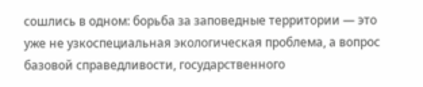сошлись в одном: борьба за заповедные территории — это уже не узкоспециальная экологическая проблема, а вопрос базовой справедливости, государственного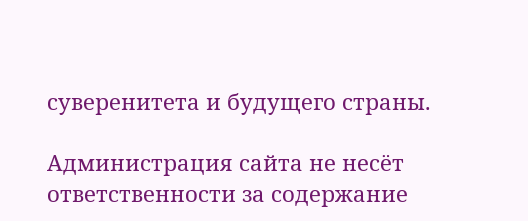суверенитета и будущего страны.

Администрация сайта не несёт ответственности за содержание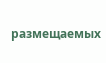размещаемых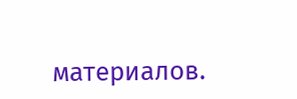материалов.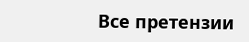Все претензии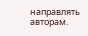направлять авторам.